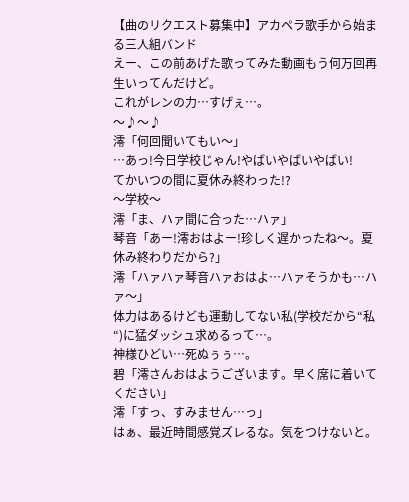【曲のリクエスト募集中】アカペラ歌手から始まる三人組バンド
えー、この前あげた歌ってみた動画もう何万回再生いってんだけど。
これがレンの力…すげぇ…。
〜♪〜♪
澪「何回聞いてもい〜」
…あっ!今日学校じゃん!やばいやばいやばい!
てかいつの間に夏休み終わった!?
〜学校〜
澪「ま、ハァ間に合った…ハァ」
琴音「あー!澪おはよー!珍しく遅かったね〜。夏休み終わりだから?」
澪「ハァハァ琴音ハァおはよ…ハァそうかも…ハァ〜」
体力はあるけども運動してない私(学校だから“私“)に猛ダッシュ求めるって…。
神様ひどい…死ぬぅぅ…。
碧「澪さんおはようございます。早く席に着いてください」
澪「すっ、すみません…っ」
はぁ、最近時間感覚ズレるな。気をつけないと。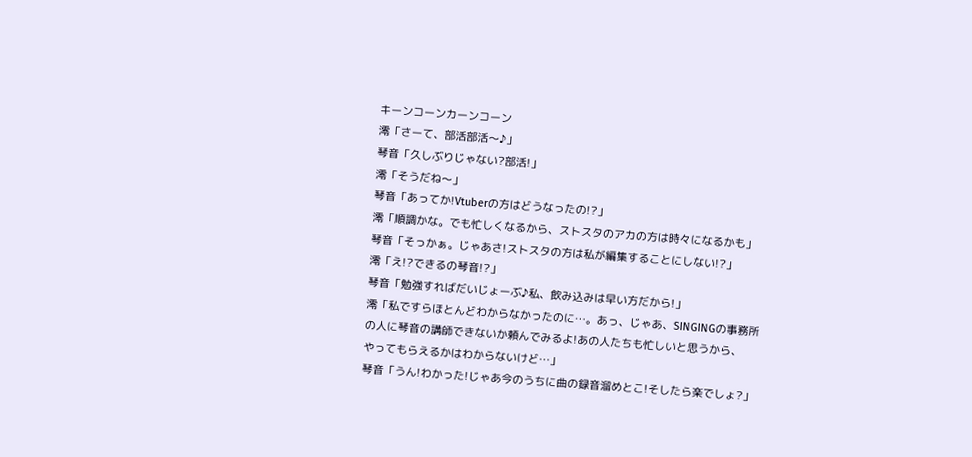キーンコーンカーンコーン
澪「さーて、部活部活〜♪」
琴音「久しぶりじゃない?部活!」
澪「そうだね〜」
琴音「あってか!Vtuberの方はどうなったの!?」
澪「順調かな。でも忙しくなるから、ストスタのアカの方は時々になるかも」
琴音「そっかぁ。じゃあさ!ストスタの方は私が編集することにしない!?」
澪「え!?できるの琴音!?」
琴音「勉強すればだいじょーぶ♪私、飲み込みは早い方だから!」
澪「私ですらほとんどわからなかったのに…。あっ、じゃあ、SINGINGの事務所
の人に琴音の講師できないか頼んでみるよ!あの人たちも忙しいと思うから、
やってもらえるかはわからないけど…」
琴音「うん!わかった!じゃあ今のうちに曲の録音溜めとこ!そしたら楽でしょ?」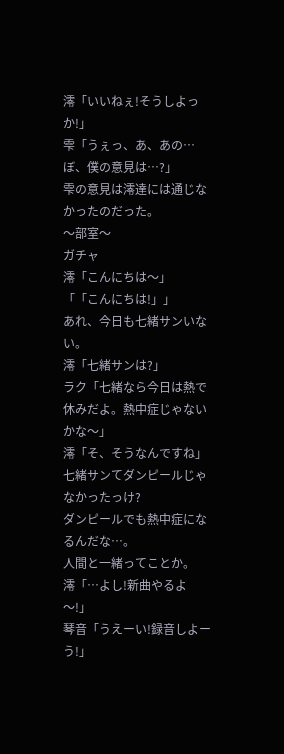澪「いいねぇ!そうしよっか!」
雫「うぇっ、あ、あの…ぼ、僕の意見は…?」
雫の意見は澪達には通じなかったのだった。
〜部室〜
ガチャ
澪「こんにちは〜」
「「こんにちは!」」
あれ、今日も七緒サンいない。
澪「七緒サンは?」
ラク「七緒なら今日は熱で休みだよ。熱中症じゃないかな〜」
澪「そ、そうなんですね」
七緒サンてダンピールじゃなかったっけ?
ダンピールでも熱中症になるんだな…。
人間と一緒ってことか。
澪「…よし!新曲やるよ〜!」
琴音「うえーい!録音しよーう!」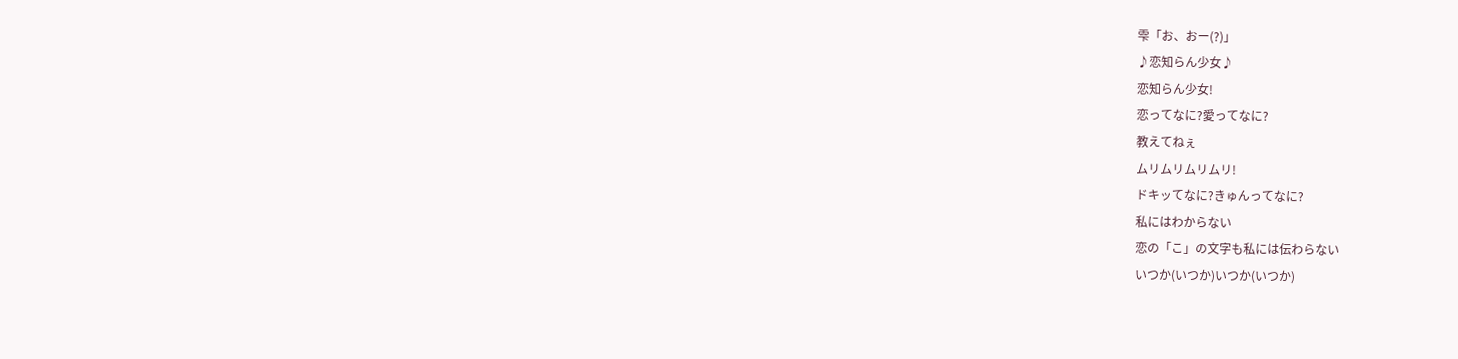雫「お、おー(?)」
♪恋知らん少女♪
恋知らん少女!
恋ってなに?愛ってなに?
教えてねぇ
ムリムリムリムリ!
ドキッてなに?きゅんってなに?
私にはわからない
恋の「こ」の文字も私には伝わらない
いつか(いつか)いつか(いつか)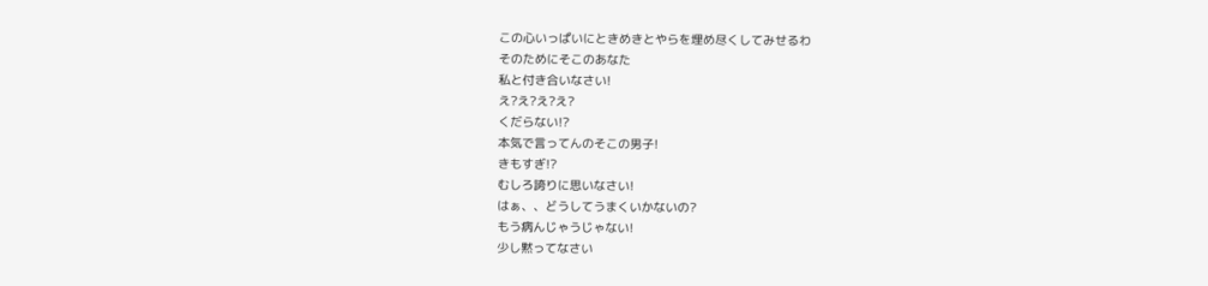この心いっぱいにときめきとやらを埋め尽くしてみせるわ
そのためにそこのあなた
私と付き合いなさい!
え?え?え?え?
くだらない!?
本気で言ってんのそこの男子!
きもすぎ!?
むしろ誇りに思いなさい!
はぁ、、どうしてうまくいかないの?
もう病んじゃうじゃない!
少し黙ってなさい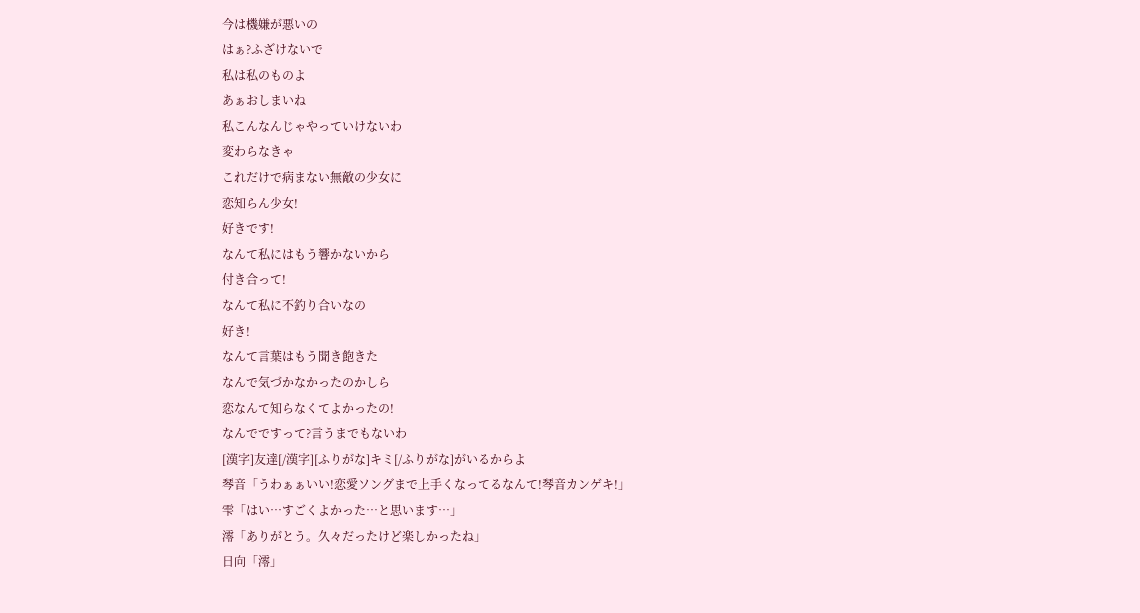今は機嫌が悪いの
はぁ?ふざけないで
私は私のものよ
あぁおしまいね
私こんなんじゃやっていけないわ
変わらなきゃ
これだけで病まない無敵の少女に
恋知らん少女!
好きです!
なんて私にはもう響かないから
付き合って!
なんて私に不釣り合いなの
好き!
なんて言葉はもう聞き飽きた
なんで気づかなかったのかしら
恋なんて知らなくてよかったの!
なんでですって?言うまでもないわ
[漢字]友達[/漢字][ふりがな]キミ[/ふりがな]がいるからよ
琴音「うわぁぁいい!恋愛ソングまで上手くなってるなんて!琴音カンゲキ!」
雫「はい…すごくよかった…と思います…」
澪「ありがとう。久々だったけど楽しかったね」
日向「澪」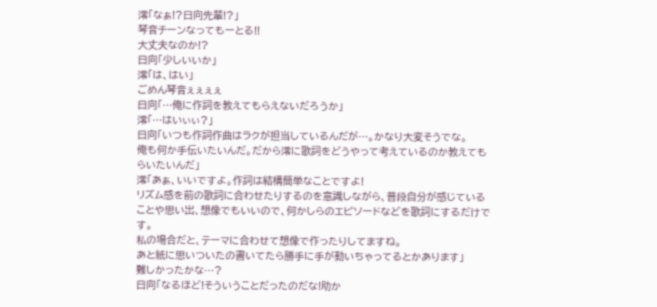澪「なぁ!?日向先輩!?」
琴音チーンなってもーとる!!
大丈夫なのか!?
日向「少しいいか」
澪「は、はい」
ごめん琴音ぇぇぇぇ
日向「…俺に作詞を教えてもらえないだろうか」
澪「…はいぃぃ?」
日向「いつも作詞作曲はラクが担当しているんだが…。かなり大変そうでな。
俺も何か手伝いたいんだ。だから澪に歌詞をどうやって考えているのか教えてもらいたいんだ」
澪「あぁ、いいですよ。作詞は結構簡単なことですよ!
リズム感を前の歌詞に合わせたりするのを意識しながら、普段自分が感じている
ことや思い出、想像でもいいので、何かしらのエピソードなどを歌詞にするだけです。
私の場合だと、テーマに合わせて想像で作ったりしてますね。
あと紙に思いついたの書いてたら勝手に手が動いちゃってるとかあります」
難しかったかな…?
日向「なるほど!そういうことだったのだな!助か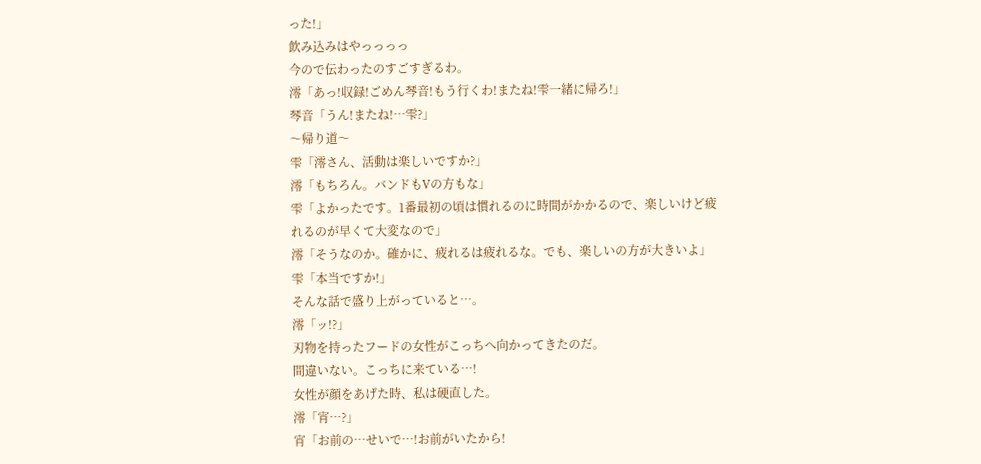った!」
飲み込みはやっっっっ
今ので伝わったのすごすぎるわ。
澪「あっ!収録!ごめん琴音!もう行くわ!またね!雫一緒に帰ろ!」
琴音「うん!またね!…雫?」
〜帰り道〜
雫「澪さん、活動は楽しいですか?」
澪「もちろん。バンドもVの方もな」
雫「よかったです。1番最初の頃は慣れるのに時間がかかるので、楽しいけど疲
れるのが早くて大変なので」
澪「そうなのか。確かに、疲れるは疲れるな。でも、楽しいの方が大きいよ」
雫「本当ですか!」
そんな話で盛り上がっていると…。
澪「ッ!?」
刃物を持ったフードの女性がこっちへ向かってきたのだ。
間違いない。こっちに来ている…!
女性が顔をあげた時、私は硬直した。
澪「宵…?」
宵「お前の…せいで…!お前がいたから!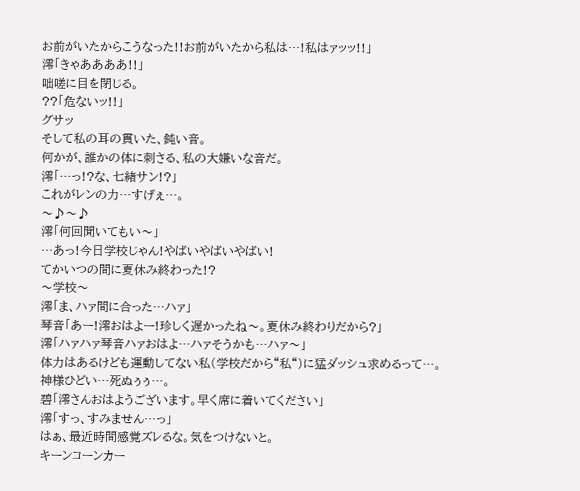お前がいたからこうなった!!お前がいたから私は…!私はァッッ!!」
澪「きゃああああ!!」
咄嗟に目を閉じる。
??「危ないッ!!」
グサッ
そして私の耳の貫いた、鈍い音。
何かが、誰かの体に刺さる、私の大嫌いな音だ。
澪「…っ!?な、七緒サン!?」
これがレンの力…すげぇ…。
〜♪〜♪
澪「何回聞いてもい〜」
…あっ!今日学校じゃん!やばいやばいやばい!
てかいつの間に夏休み終わった!?
〜学校〜
澪「ま、ハァ間に合った…ハァ」
琴音「あー!澪おはよー!珍しく遅かったね〜。夏休み終わりだから?」
澪「ハァハァ琴音ハァおはよ…ハァそうかも…ハァ〜」
体力はあるけども運動してない私(学校だから“私“)に猛ダッシュ求めるって…。
神様ひどい…死ぬぅぅ…。
碧「澪さんおはようございます。早く席に着いてください」
澪「すっ、すみません…っ」
はぁ、最近時間感覚ズレるな。気をつけないと。
キーンコーンカー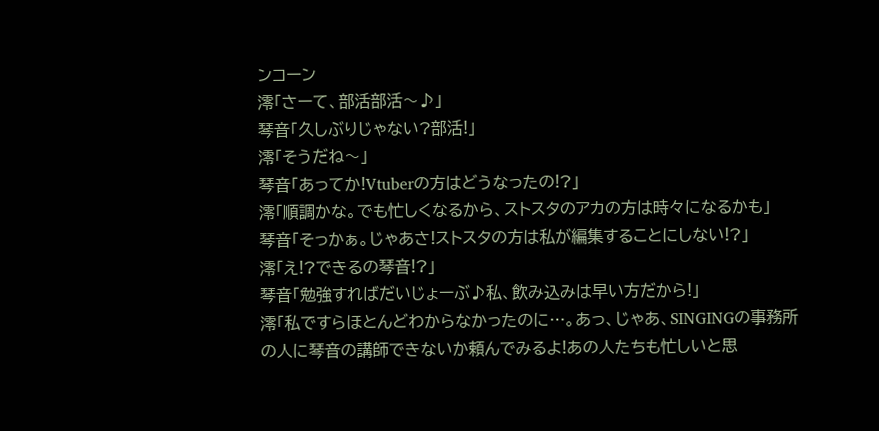ンコーン
澪「さーて、部活部活〜♪」
琴音「久しぶりじゃない?部活!」
澪「そうだね〜」
琴音「あってか!Vtuberの方はどうなったの!?」
澪「順調かな。でも忙しくなるから、ストスタのアカの方は時々になるかも」
琴音「そっかぁ。じゃあさ!ストスタの方は私が編集することにしない!?」
澪「え!?できるの琴音!?」
琴音「勉強すればだいじょーぶ♪私、飲み込みは早い方だから!」
澪「私ですらほとんどわからなかったのに…。あっ、じゃあ、SINGINGの事務所
の人に琴音の講師できないか頼んでみるよ!あの人たちも忙しいと思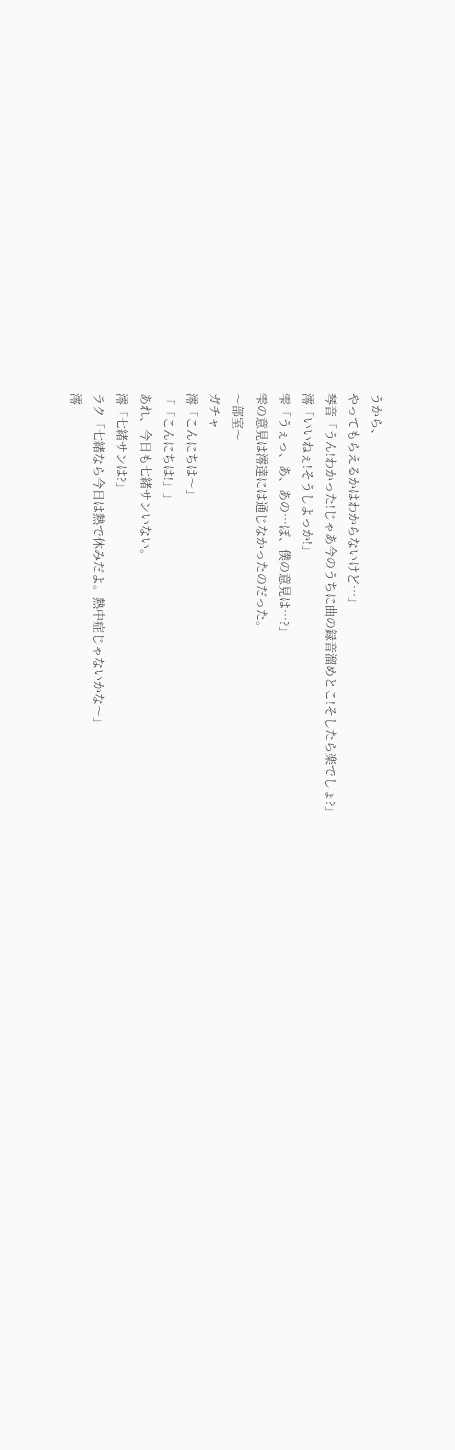うから、
やってもらえるかはわからないけど…」
琴音「うん!わかった!じゃあ今のうちに曲の録音溜めとこ!そしたら楽でしょ?」
澪「いいねぇ!そうしよっか!」
雫「うぇっ、あ、あの…ぼ、僕の意見は…?」
雫の意見は澪達には通じなかったのだった。
〜部室〜
ガチャ
澪「こんにちは〜」
「「こんにちは!」」
あれ、今日も七緒サンいない。
澪「七緒サンは?」
ラク「七緒なら今日は熱で休みだよ。熱中症じゃないかな〜」
澪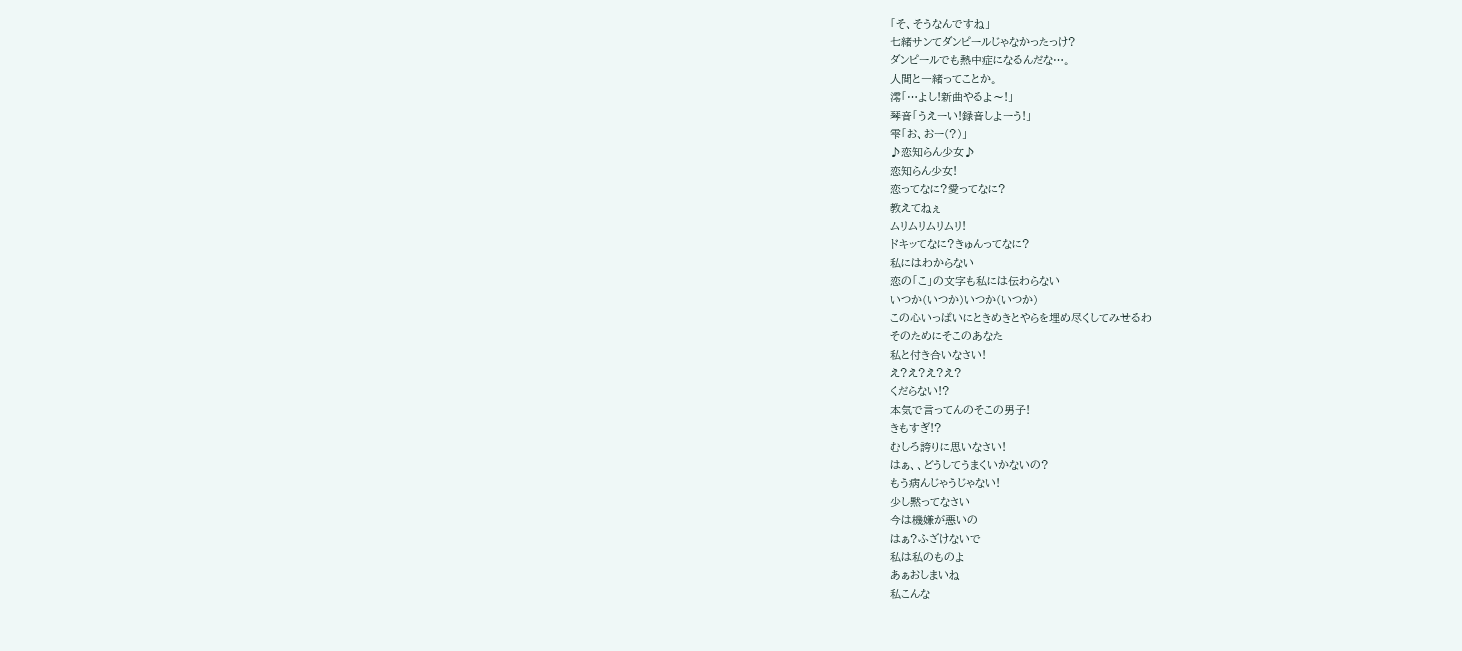「そ、そうなんですね」
七緒サンてダンピールじゃなかったっけ?
ダンピールでも熱中症になるんだな…。
人間と一緒ってことか。
澪「…よし!新曲やるよ〜!」
琴音「うえーい!録音しよーう!」
雫「お、おー(?)」
♪恋知らん少女♪
恋知らん少女!
恋ってなに?愛ってなに?
教えてねぇ
ムリムリムリムリ!
ドキッてなに?きゅんってなに?
私にはわからない
恋の「こ」の文字も私には伝わらない
いつか(いつか)いつか(いつか)
この心いっぱいにときめきとやらを埋め尽くしてみせるわ
そのためにそこのあなた
私と付き合いなさい!
え?え?え?え?
くだらない!?
本気で言ってんのそこの男子!
きもすぎ!?
むしろ誇りに思いなさい!
はぁ、、どうしてうまくいかないの?
もう病んじゃうじゃない!
少し黙ってなさい
今は機嫌が悪いの
はぁ?ふざけないで
私は私のものよ
あぁおしまいね
私こんな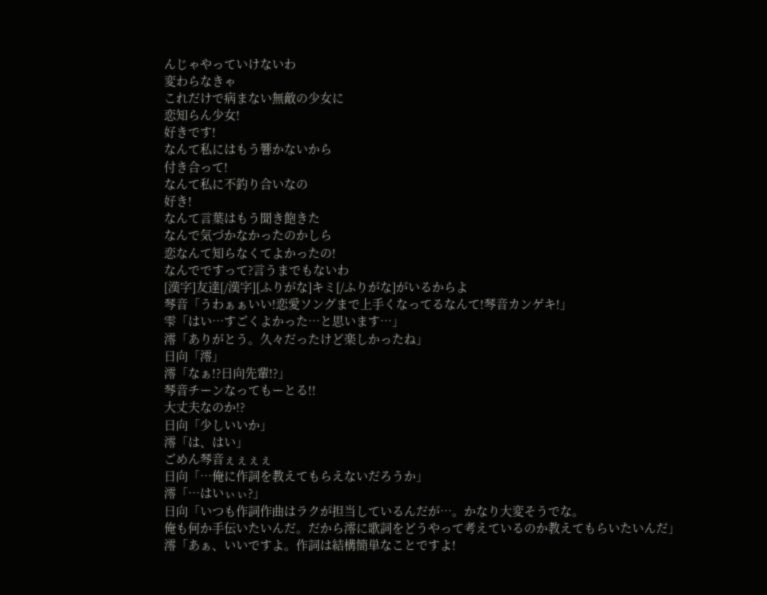んじゃやっていけないわ
変わらなきゃ
これだけで病まない無敵の少女に
恋知らん少女!
好きです!
なんて私にはもう響かないから
付き合って!
なんて私に不釣り合いなの
好き!
なんて言葉はもう聞き飽きた
なんで気づかなかったのかしら
恋なんて知らなくてよかったの!
なんでですって?言うまでもないわ
[漢字]友達[/漢字][ふりがな]キミ[/ふりがな]がいるからよ
琴音「うわぁぁいい!恋愛ソングまで上手くなってるなんて!琴音カンゲキ!」
雫「はい…すごくよかった…と思います…」
澪「ありがとう。久々だったけど楽しかったね」
日向「澪」
澪「なぁ!?日向先輩!?」
琴音チーンなってもーとる!!
大丈夫なのか!?
日向「少しいいか」
澪「は、はい」
ごめん琴音ぇぇぇぇ
日向「…俺に作詞を教えてもらえないだろうか」
澪「…はいぃぃ?」
日向「いつも作詞作曲はラクが担当しているんだが…。かなり大変そうでな。
俺も何か手伝いたいんだ。だから澪に歌詞をどうやって考えているのか教えてもらいたいんだ」
澪「あぁ、いいですよ。作詞は結構簡単なことですよ!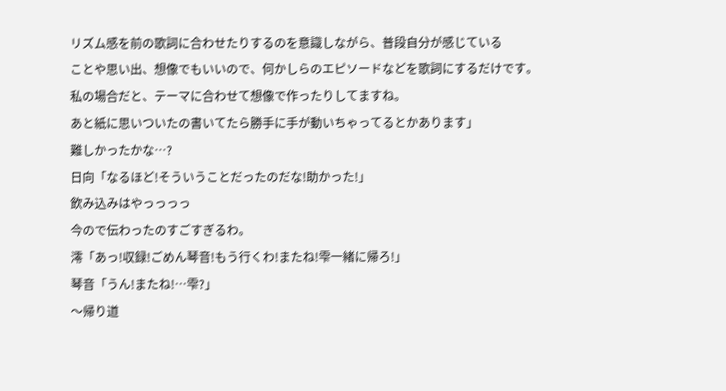リズム感を前の歌詞に合わせたりするのを意識しながら、普段自分が感じている
ことや思い出、想像でもいいので、何かしらのエピソードなどを歌詞にするだけです。
私の場合だと、テーマに合わせて想像で作ったりしてますね。
あと紙に思いついたの書いてたら勝手に手が動いちゃってるとかあります」
難しかったかな…?
日向「なるほど!そういうことだったのだな!助かった!」
飲み込みはやっっっっ
今ので伝わったのすごすぎるわ。
澪「あっ!収録!ごめん琴音!もう行くわ!またね!雫一緒に帰ろ!」
琴音「うん!またね!…雫?」
〜帰り道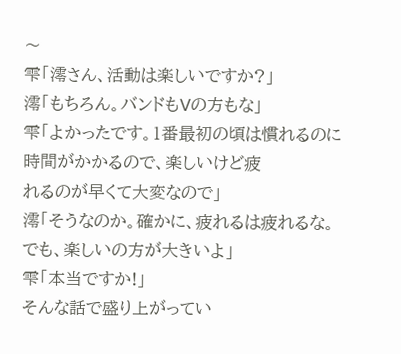〜
雫「澪さん、活動は楽しいですか?」
澪「もちろん。バンドもVの方もな」
雫「よかったです。1番最初の頃は慣れるのに時間がかかるので、楽しいけど疲
れるのが早くて大変なので」
澪「そうなのか。確かに、疲れるは疲れるな。でも、楽しいの方が大きいよ」
雫「本当ですか!」
そんな話で盛り上がってい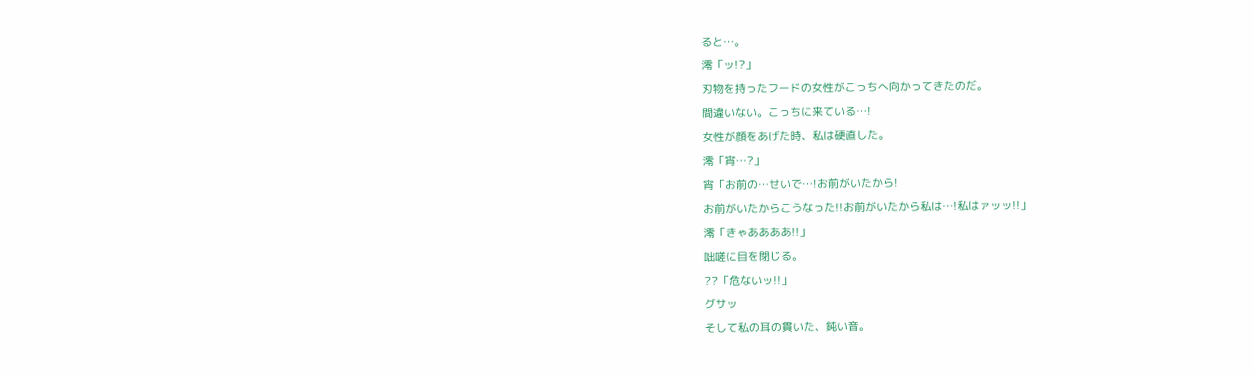ると…。
澪「ッ!?」
刃物を持ったフードの女性がこっちへ向かってきたのだ。
間違いない。こっちに来ている…!
女性が顔をあげた時、私は硬直した。
澪「宵…?」
宵「お前の…せいで…!お前がいたから!
お前がいたからこうなった!!お前がいたから私は…!私はァッッ!!」
澪「きゃああああ!!」
咄嗟に目を閉じる。
??「危ないッ!!」
グサッ
そして私の耳の貫いた、鈍い音。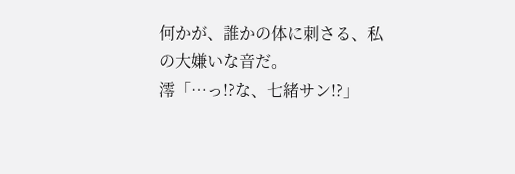何かが、誰かの体に刺さる、私の大嫌いな音だ。
澪「…っ!?な、七緒サン!?」